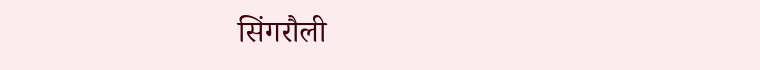सिंगरौली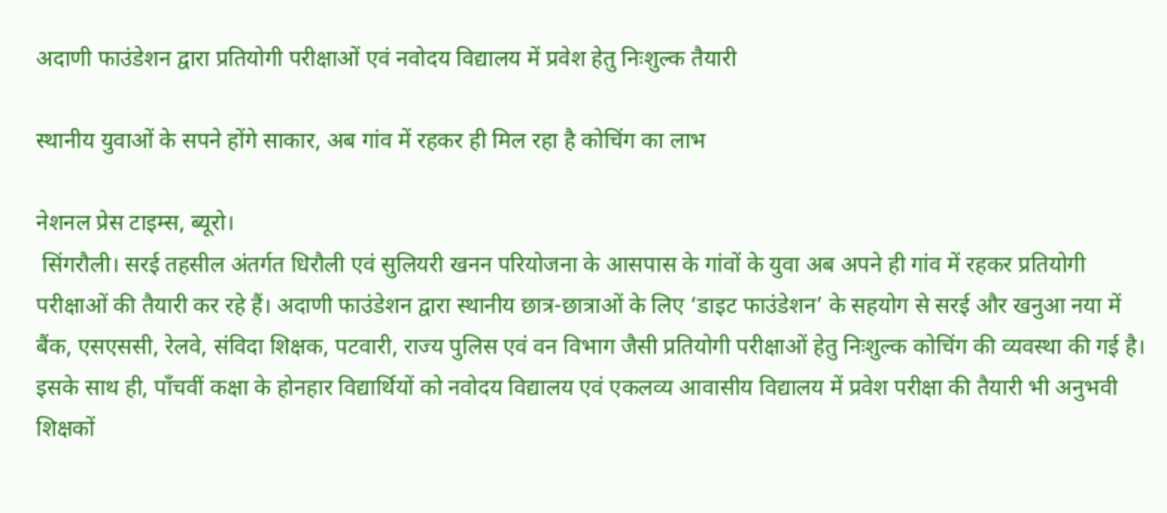अदाणी फाउंडेशन द्वारा प्रतियोगी परीक्षाओं एवं नवोदय विद्यालय में प्रवेश हेतु निःशुल्क तैयारी

स्थानीय युवाओं के सपने होंगे साकार, अब गांव में रहकर ही मिल रहा है कोचिंग का लाभ

नेशनल प्रेस टाइम्स, ब्यूरो।
 सिंगरौली। सरई तहसील अंतर्गत धिरौली एवं सुलियरी खनन परियोजना के आसपास के गांवों के युवा अब अपने ही गांव में रहकर प्रतियोगी परीक्षाओं की तैयारी कर रहे हैं। अदाणी फाउंडेशन द्वारा स्थानीय छात्र-छात्राओं के लिए ‘डाइट फाउंडेशन’ के सहयोग से सरई और खनुआ नया में बैंक, एसएससी, रेलवे, संविदा शिक्षक, पटवारी, राज्य पुलिस एवं वन विभाग जैसी प्रतियोगी परीक्षाओं हेतु निःशुल्क कोचिंग की व्यवस्था की गई है। इसके साथ ही, पाँचवीं कक्षा के होनहार विद्यार्थियों को नवोदय विद्यालय एवं एकलव्य आवासीय विद्यालय में प्रवेश परीक्षा की तैयारी भी अनुभवी शिक्षकों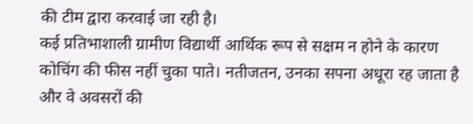की टीम द्वारा करवाई जा रही है।
कई प्रतिभाशाली ग्रामीण विद्यार्थी आर्थिक रूप से सक्षम न होने के कारण कोचिंग की फीस नहीं चुका पाते। नतीजतन, उनका सपना अधूरा रह जाता है और वे अवसरों की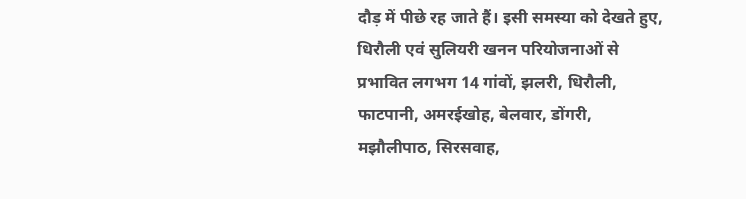दौड़ में पीछे रह जाते हैं। इसी समस्या को देखते हुए, धिरौली एवं सुलियरी खनन परियोजनाओं से प्रभावित लगभग 14 गांवों, झलरी, धिरौली, फाटपानी, अमरईखोह, बेलवार, डोंगरी, मझौलीपाठ, सिरसवाह,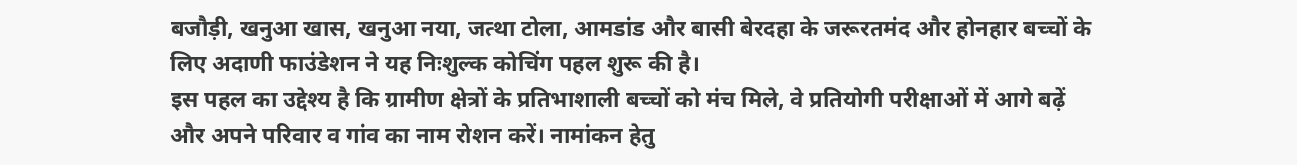बजौड़ी, खनुआ खास, खनुआ नया, जत्था टोला, आमडांड और बासी बेरदहा के जरूरतमंद और होनहार बच्चों के लिए अदाणी फाउंडेशन ने यह निःशुल्क कोचिंग पहल शुरू की है।
इस पहल का उद्देश्य है कि ग्रामीण क्षेत्रों के प्रतिभाशाली बच्चों को मंच मिले, वे प्रतियोगी परीक्षाओं में आगे बढ़ें और अपने परिवार व गांव का नाम रोशन करें। नामांकन हेतु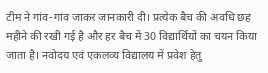टीम ने गांव-गांव जाकर जानकारी दी। प्रत्येक बैच की अवधि छह महीने की रखी गई है और हर बैच में 30 विद्यार्थियों का चयन किया जाता है। नवोदय एवं एकलव्य विद्यालय में प्रवेश हेतु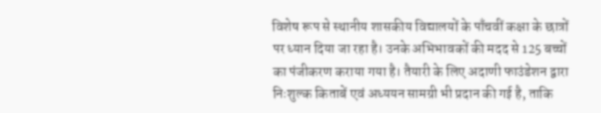विशेष रूप से स्थानीय शासकीय विद्यालयों के पाँचवीं कक्षा के छात्रों पर ध्यान दिया जा रहा है। उनके अभिभावकों की मदद से 125 बच्चों का पंजीकरण कराया गया है। तैयारी के लिए अदाणी फाउंडेशन द्वारा निःशुल्क किताबें एवं अध्ययन सामग्री भी प्रदान की गई है, ताकि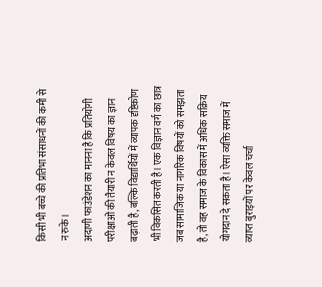किसी भी बच्चे की प्रतिभा संसाधनों की कमी से न रुके।
अदाणी फाउंडेशन का मानना है कि प्रतियोगी परीक्षाओं की तैयारी न केवल विषय का ज्ञान बढ़ाती है, बल्कि विद्यार्थियों में व्यापक दृष्टिकोण भी विकसित करती है। एक विज्ञान वर्ग का छात्र जब सामाजिक या नागरिक विषयों को समझता है, तो वह समाज के विकास में अधिक सक्रिय योगदान दे सकता है। ऐसा व्यक्ति समाज में व्याप्त बुराइयों पर केवल चर्चा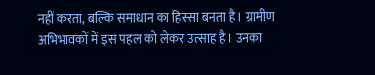नहीं करता, बल्कि समाधान का हिस्सा बनता है। ग्रामीण अभिभावकों में इस पहल को लेकर उत्साह है। उनका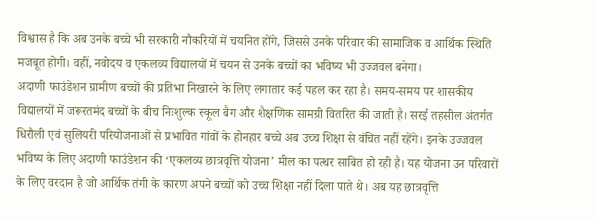विश्वास है कि अब उनके बच्चे भी सरकारी नौकरियों में चयनित होंगे, जिससे उनके परिवार की सामाजिक व आर्थिक स्थिति मजबूत होगी। वहीं, नवोदय व एकलव्य विद्यालयों में चयन से उनके बच्चों का भविष्य भी उज्जवल बनेगा।
अदाणी फाउंडेशन ग्रामीण बच्चों की प्रतिभा निखारने के लिए लगातार कई पहल कर रहा है। समय-समय पर शासकीय विद्यालयों में जरूरतमंद बच्चों के बीच निःशुल्क स्कूल बैग और शैक्षणिक सामग्री वितरित की जाती है। सरई तहसील अंतर्गत धिरौली एवं सुलियरी परियोजनाओं से प्रभावित गांवों के होनहार बच्चे अब उच्च शिक्षा से वंचित नहीं रहेंगे। इनके उज्जवल भविष्य के लिए अदाणी फाउंडेशन की ‘एकलव्य छात्रवृत्ति योजना’ मील का पत्थर साबित हो रही है। यह योजना उन परिवारों के लिए वरदान है जो आर्थिक तंगी के कारण अपने बच्चों को उच्च शिक्षा नहीं दिला पाते थे। अब यह छात्रवृत्ति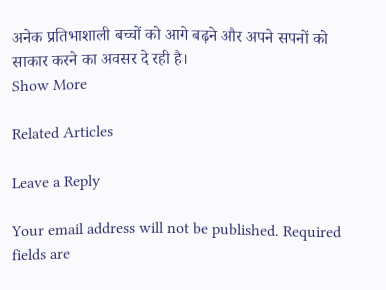अनेक प्रतिभाशाली बच्चों को आगे बढ़ने और अपने सपनों को साकार करने का अवसर दे रही है।
Show More

Related Articles

Leave a Reply

Your email address will not be published. Required fields are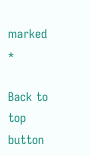marked *

Back to top button